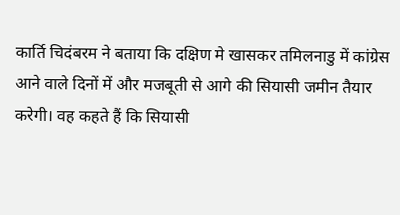कार्ति चिदंबरम ने बताया कि दक्षिण मे खासकर तमिलनाडु में कांग्रेस आने वाले दिनों में और मजबूती से आगे की सियासी जमीन तैयार करेगी। वह कहते हैं कि सियासी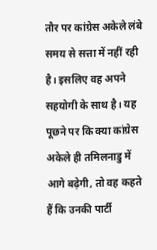तौर पर कांग्रेस अकेले लंबे समय से सत्ता में नहीं रही है। इसलिए वह अपने सहयोगी के साथ है। यह पूछने पर कि क्या कांग्रेस अकेले ही तमिलनाडु में आगे बढ़ेगी, तो वह कहते हैं कि उनकी पार्टी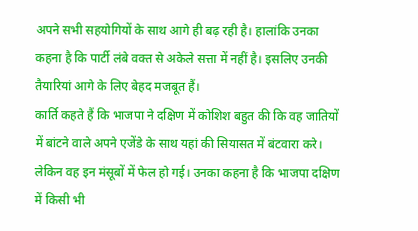अपने सभी सहयोगियों के साथ आगे ही बढ़ रही है। हालांकि उनका कहना है कि पार्टी लंबे वक्त से अकेले सत्ता में नहीं है। इसलिए उनकी तैयारियां आगे के लिए बेहद मजबूत हैं।
कार्ति कहते हैं कि भाजपा ने दक्षिण में कोशिश बहुत की कि वह जातियों में बांटने वाले अपने एजेंडे के साथ यहां की सियासत में बंटवारा करे। लेकिन वह इन मंसूबों में फेल हो गई। उनका कहना है कि भाजपा दक्षिण में किसी भी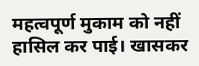महत्वपूर्ण मुकाम को नहीं हासिल कर पाई। खासकर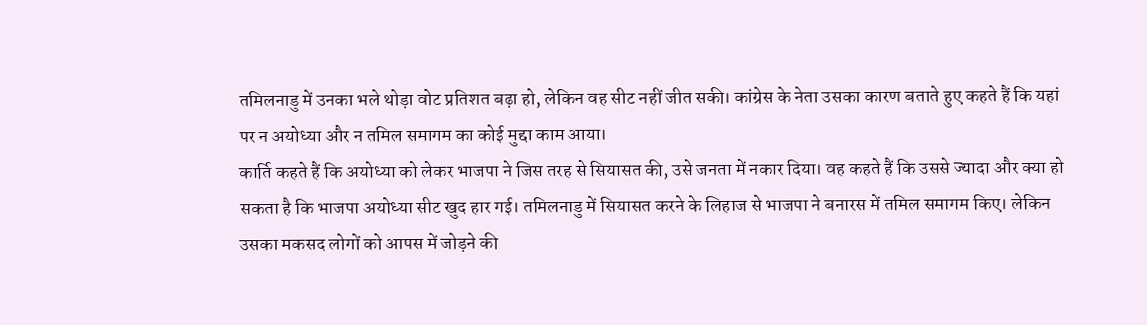तमिलनाडु में उनका भले थोड़ा वोट प्रतिशत बढ़ा हो, लेकिन वह सीट नहीं जीत सकी। कांग्रेस के नेता उसका कारण बताते हुए कहते हैं कि यहां पर न अयोध्या और न तमिल समागम का कोई मुद्दा काम आया।
कार्ति कहते हैं कि अयोध्या को लेकर भाजपा ने जिस तरह से सियासत की, उसे जनता में नकार दिया। वह कहते हैं कि उससे ज्यादा और क्या हो सकता है कि भाजपा अयोध्या सीट खुद हार गई। तमिलनाडु में सियासत करने के लिहाज से भाजपा ने बनारस में तमिल समागम किए। लेकिन उसका मकसद लोगों को आपस में जोड़ने की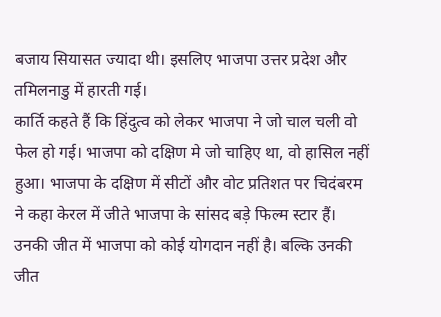बजाय सियासत ज्यादा थी। इसलिए भाजपा उत्तर प्रदेश और तमिलनाडु में हारती गई।
कार्ति कहते हैं कि हिंदुत्व को लेकर भाजपा ने जो चाल चली वो फेल हो गई। भाजपा को दक्षिण मे जो चाहिए था, वो हासिल नहीं हुआ। भाजपा के दक्षिण में सीटों और वोट प्रतिशत पर चिदंबरम ने कहा केरल में जीते भाजपा के सांसद बड़े फिल्म स्टार हैं। उनकी जीत में भाजपा को कोई योगदान नहीं है। बल्कि उनकी जीत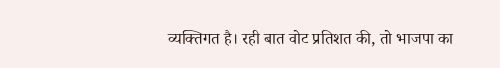व्यक्तिगत है। रही बात वोट प्रतिशत की, तो भाजपा का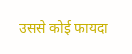उससे कोई फायदा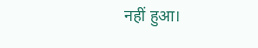नहीं हुआ।